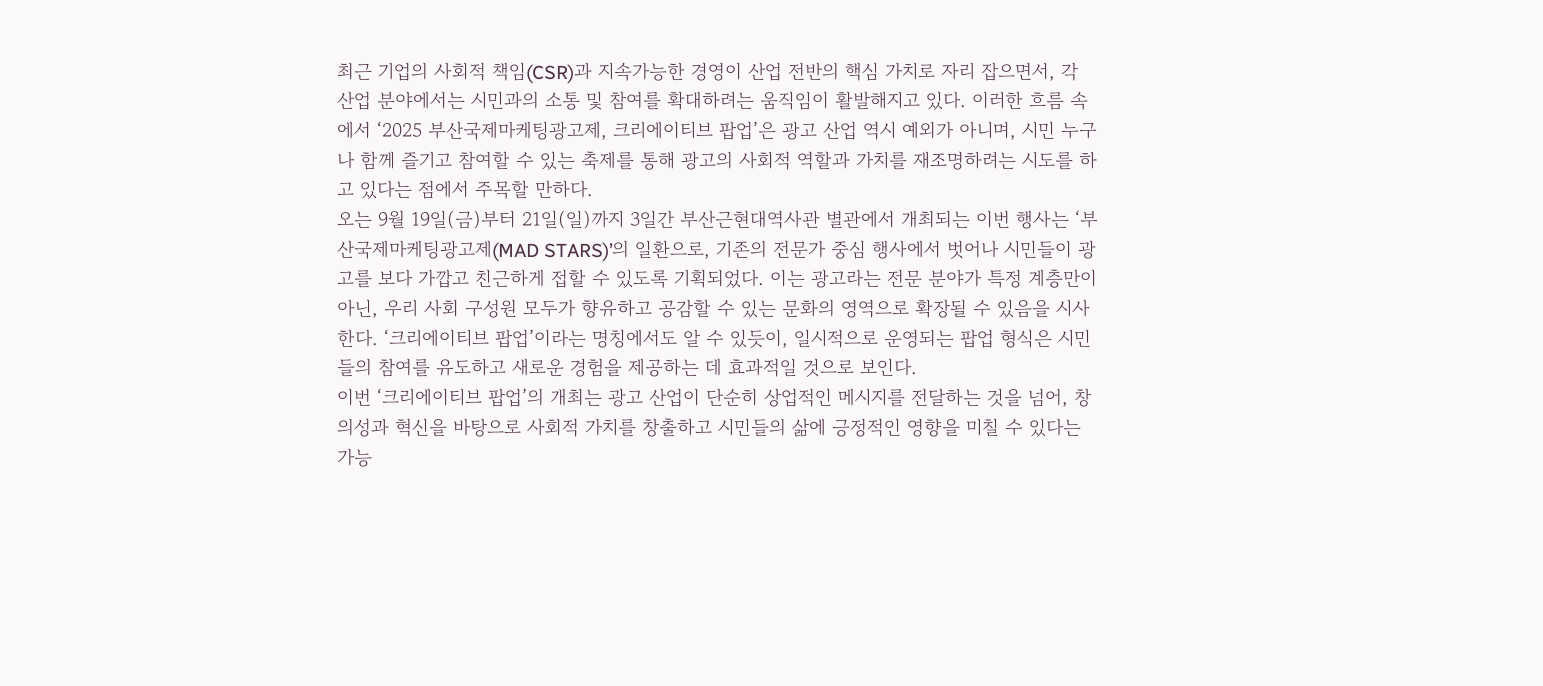최근 기업의 사회적 책임(CSR)과 지속가능한 경영이 산업 전반의 핵심 가치로 자리 잡으면서, 각 산업 분야에서는 시민과의 소통 및 참여를 확대하려는 움직임이 활발해지고 있다. 이러한 흐름 속에서 ‘2025 부산국제마케팅광고제, 크리에이티브 팝업’은 광고 산업 역시 예외가 아니며, 시민 누구나 함께 즐기고 참여할 수 있는 축제를 통해 광고의 사회적 역할과 가치를 재조명하려는 시도를 하고 있다는 점에서 주목할 만하다.
오는 9월 19일(금)부터 21일(일)까지 3일간 부산근현대역사관 별관에서 개최되는 이번 행사는 ‘부산국제마케팅광고제(MAD STARS)’의 일환으로, 기존의 전문가 중심 행사에서 벗어나 시민들이 광고를 보다 가깝고 친근하게 접할 수 있도록 기획되었다. 이는 광고라는 전문 분야가 특정 계층만이 아닌, 우리 사회 구성원 모두가 향유하고 공감할 수 있는 문화의 영역으로 확장될 수 있음을 시사한다. ‘크리에이티브 팝업’이라는 명칭에서도 알 수 있듯이, 일시적으로 운영되는 팝업 형식은 시민들의 참여를 유도하고 새로운 경험을 제공하는 데 효과적일 것으로 보인다.
이번 ‘크리에이티브 팝업’의 개최는 광고 산업이 단순히 상업적인 메시지를 전달하는 것을 넘어, 창의성과 혁신을 바탕으로 사회적 가치를 창출하고 시민들의 삶에 긍정적인 영향을 미칠 수 있다는 가능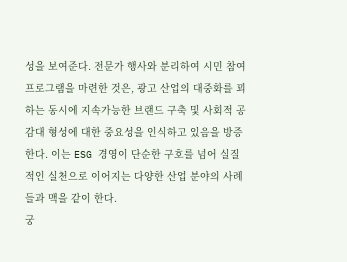성을 보여준다. 전문가 행사와 분리하여 시민 참여 프로그램을 마련한 것은, 광고 산업의 대중화를 꾀하는 동시에 지속가능한 브랜드 구축 및 사회적 공감대 형성에 대한 중요성을 인식하고 있음을 방증한다. 이는 ESG 경영이 단순한 구호를 넘어 실질적인 실천으로 이어지는 다양한 산업 분야의 사례들과 맥을 같이 한다.
궁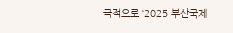극적으로 ‘2025 부산국제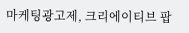마케팅광고제, 크리에이티브 팝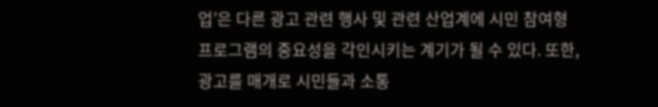업’은 다른 광고 관련 행사 및 관련 산업계에 시민 참여형 프로그램의 중요성을 각인시키는 계기가 될 수 있다. 또한, 광고를 매개로 시민들과 소통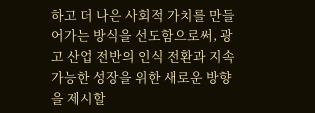하고 더 나은 사회적 가치를 만들어가는 방식을 선도함으로써, 광고 산업 전반의 인식 전환과 지속가능한 성장을 위한 새로운 방향을 제시할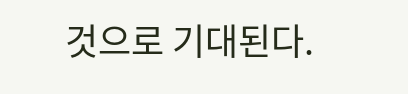것으로 기대된다.